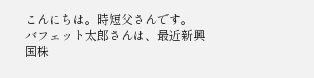こんにちは。時短父さんです。
バフェット太郎さんは、最近新興国株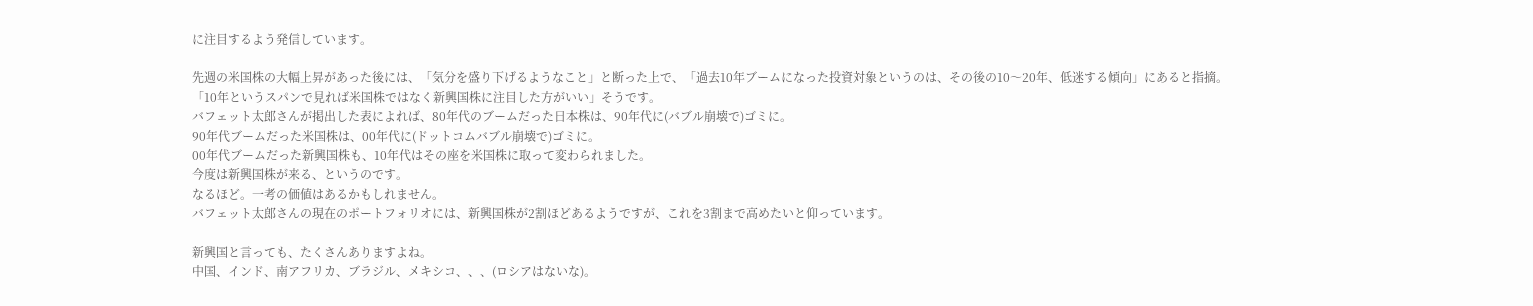に注目するよう発信しています。

先週の米国株の大幅上昇があった後には、「気分を盛り下げるようなこと」と断った上で、「過去10年ブームになった投資対象というのは、その後の10〜20年、低迷する傾向」にあると指摘。
「10年というスパンで見れば米国株ではなく新興国株に注目した方がいい」そうです。
バフェット太郎さんが掲出した表によれば、80年代のブームだった日本株は、90年代に(バブル崩壊で)ゴミに。
90年代ブームだった米国株は、00年代に(ドットコムバブル崩壊で)ゴミに。
00年代ブームだった新興国株も、10年代はその座を米国株に取って変わられました。
今度は新興国株が来る、というのです。
なるほど。一考の価値はあるかもしれません。
バフェット太郎さんの現在のポートフォリオには、新興国株が2割ほどあるようですが、これを3割まで高めたいと仰っています。

新興国と言っても、たくさんありますよね。
中国、インド、南アフリカ、ブラジル、メキシコ、、、(ロシアはないな)。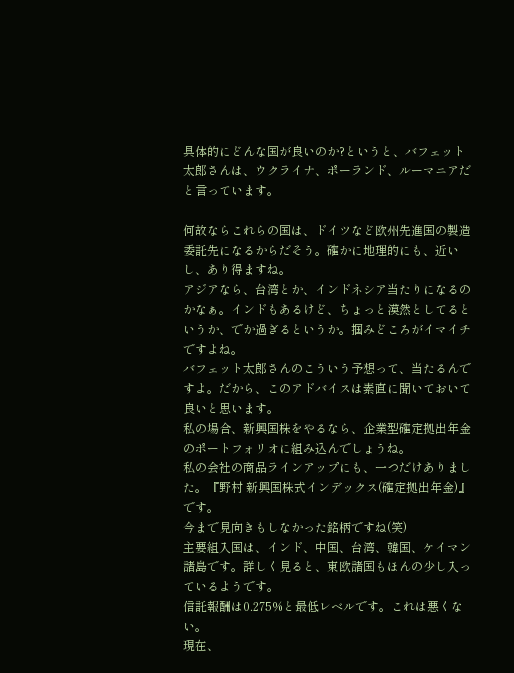具体的にどんな国が良いのか?というと、バフェット太郎さんは、ウクライナ、ポーランド、ルーマニアだと言っています。

何故ならこれらの国は、ドイツなど欧州先進国の製造委託先になるからだそう。確かに地理的にも、近いし、あり得ますね。
アジアなら、台湾とか、インドネシア当たりになるのかなぁ。インドもあるけど、ちょっと漠然としてるというか、でか過ぎるというか。掴みどころがイマイチですよね。
バフェット太郎さんのこういう予想って、当たるんですよ。だから、このアドバイスは素直に聞いておいて良いと思います。
私の場合、新興国株をやるなら、企業型確定拠出年金のポートフォリオに組み込んでしょうね。
私の会社の商品ラインアップにも、一つだけありました。『野村 新興国株式インデックス(確定拠出年金)』です。
今まで見向きもしなかった銘柄ですね(笑)
主要組入国は、インド、中国、台湾、韓国、ケイマン諸島です。詳しく見ると、東欧諸国もほんの少し入っているようです。
信託報酬は0.275%と最低レベルです。これは悪くない。
現在、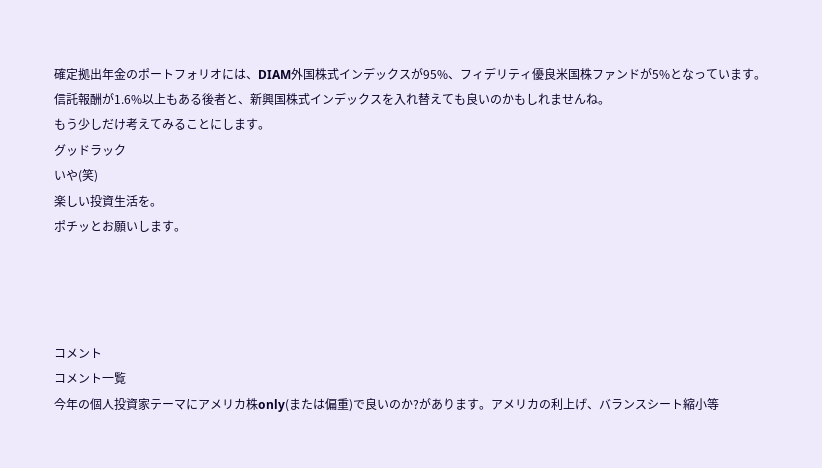確定拠出年金のポートフォリオには、DIAM外国株式インデックスが95%、フィデリティ優良米国株ファンドが5%となっています。
信託報酬が1.6%以上もある後者と、新興国株式インデックスを入れ替えても良いのかもしれませんね。
もう少しだけ考えてみることにします。
グッドラック
いや(笑)
楽しい投資生活を。
ポチッとお願いします。




コメント
コメント一覧
今年の個人投資家テーマにアメリカ株only(または偏重)で良いのか?があります。アメリカの利上げ、バランスシート縮小等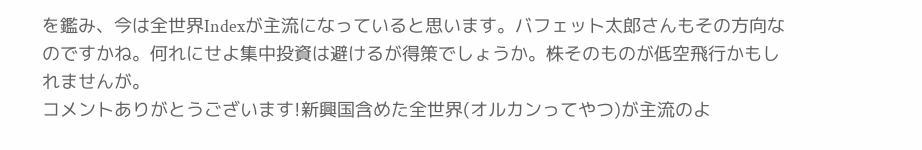を鑑み、今は全世界Indexが主流になっていると思います。バフェット太郎さんもその方向なのですかね。何れにせよ集中投資は避けるが得策でしょうか。株そのものが低空飛行かもしれませんが。
コメントありがとうございます!新興国含めた全世界(オルカンってやつ)が主流のよ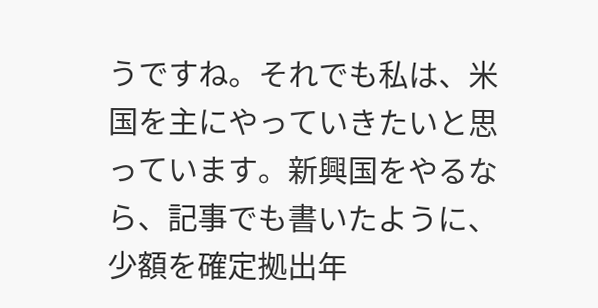うですね。それでも私は、米国を主にやっていきたいと思っています。新興国をやるなら、記事でも書いたように、少額を確定拠出年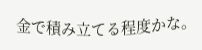金で積み立てる程度かな。